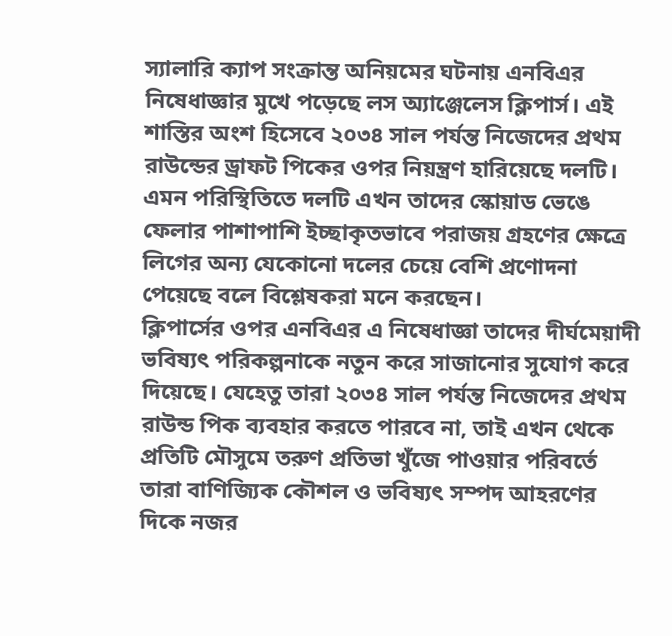স্যালারি ক্যাপ সংক্রান্ত অনিয়মের ঘটনায় এনবিএর নিষেধাজ্ঞার মুখে পড়েছে লস অ্যাঞ্জেলেস ক্লিপার্স। এই শাস্তির অংশ হিসেবে ২০৩৪ সাল পর্যন্ত নিজেদের প্রথম রাউন্ডের ড্রাফট পিকের ওপর নিয়ন্ত্রণ হারিয়েছে দলটি। এমন পরিস্থিতিতে দলটি এখন তাদের স্কোয়াড ভেঙে ফেলার পাশাপাশি ইচ্ছাকৃতভাবে পরাজয় গ্রহণের ক্ষেত্রে লিগের অন্য যেকোনো দলের চেয়ে বেশি প্রণোদনা পেয়েছে বলে বিশ্লেষকরা মনে করছেন।
ক্লিপার্সের ওপর এনবিএর এ নিষেধাজ্ঞা তাদের দীর্ঘমেয়াদী ভবিষ্যৎ পরিকল্পনাকে নতুন করে সাজানোর সুযোগ করে দিয়েছে। যেহেতু তারা ২০৩৪ সাল পর্যন্ত নিজেদের প্রথম রাউন্ড পিক ব্যবহার করতে পারবে না, তাই এখন থেকে প্রতিটি মৌসুমে তরুণ প্রতিভা খুঁজে পাওয়ার পরিবর্তে তারা বাণিজ্যিক কৌশল ও ভবিষ্যৎ সম্পদ আহরণের দিকে নজর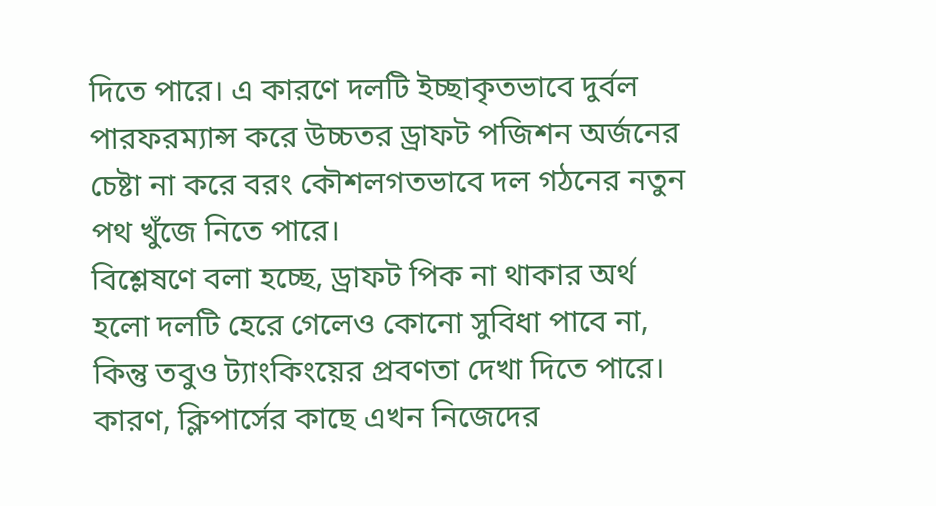দিতে পারে। এ কারণে দলটি ইচ্ছাকৃতভাবে দুর্বল পারফরম্যান্স করে উচ্চতর ড্রাফট পজিশন অর্জনের চেষ্টা না করে বরং কৌশলগতভাবে দল গঠনের নতুন পথ খুঁজে নিতে পারে।
বিশ্লেষণে বলা হচ্ছে, ড্রাফট পিক না থাকার অর্থ হলো দলটি হেরে গেলেও কোনো সুবিধা পাবে না, কিন্তু তবুও ট্যাংকিংয়ের প্রবণতা দেখা দিতে পারে। কারণ, ক্লিপার্সের কাছে এখন নিজেদের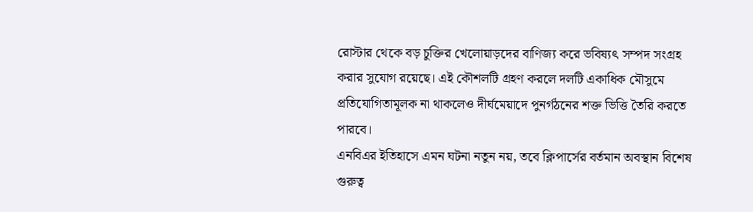রোস্টার থেকে বড় চুক্তির খেলোয়াড়দের বাণিজ্য করে ভবিষ্যৎ সম্পদ সংগ্রহ করার সুযোগ রয়েছে। এই কৌশলটি গ্রহণ করলে দলটি একাধিক মৌসুমে প্রতিযোগিতামূলক না থাকলেও দীর্ঘমেয়াদে পুনর্গঠনের শক্ত ভিত্তি তৈরি করতে পারবে।
এনবিএর ইতিহাসে এমন ঘটনা নতুন নয়, তবে ক্লিপার্সের বর্তমান অবস্থান বিশেষ গুরুত্ব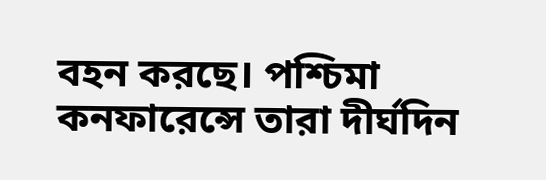বহন করছে। পশ্চিমা কনফারেন্সে তারা দীর্ঘদিন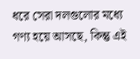ধরে সেরা দলগুলোর মধ্যে গণ্য হয়ে আসছে, কিন্তু এই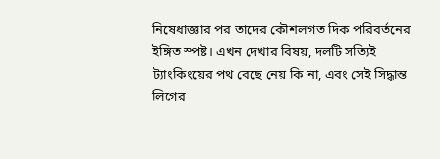নিষেধাজ্ঞার পর তাদের কৌশলগত দিক পরিবর্তনের ইঙ্গিত স্পষ্ট। এখন দেখার বিষয়, দলটি সত্যিই ট্যাংকিংয়ের পথ বেছে নেয় কি না, এবং সেই সিদ্ধান্ত লিগের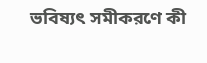ভবিষ্যৎ সমীকরণে কী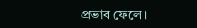প্রভাব ফেলে।